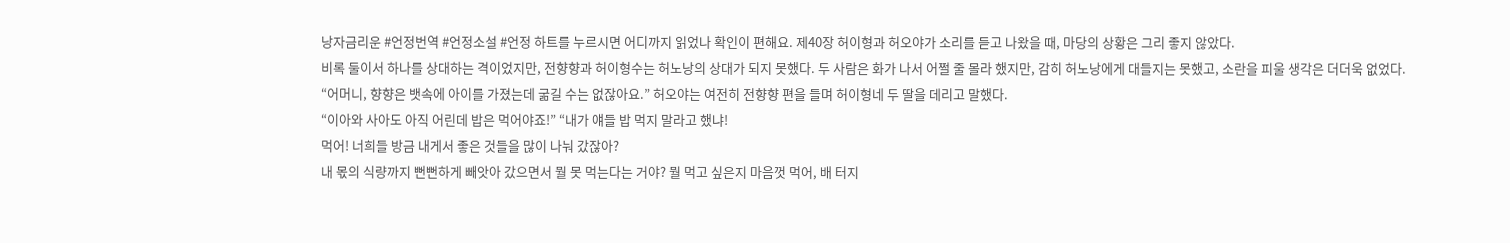낭자금리운 #언정번역 #언정소설 #언정 하트를 누르시면 어디까지 읽었나 확인이 편해요. 제40장 허이형과 허오야가 소리를 듣고 나왔을 때, 마당의 상황은 그리 좋지 않았다.
비록 둘이서 하나를 상대하는 격이었지만, 전향향과 허이형수는 허노낭의 상대가 되지 못했다. 두 사람은 화가 나서 어쩔 줄 몰라 했지만, 감히 허노낭에게 대들지는 못했고, 소란을 피울 생각은 더더욱 없었다.
“어머니, 향향은 뱃속에 아이를 가졌는데 굶길 수는 없잖아요.” 허오야는 여전히 전향향 편을 들며 허이형네 두 딸을 데리고 말했다.
“이아와 사아도 아직 어린데 밥은 먹어야죠!” “내가 얘들 밥 먹지 말라고 했냐!
먹어! 너희들 방금 내게서 좋은 것들을 많이 나눠 갔잖아?
내 몫의 식량까지 뻔뻔하게 빼앗아 갔으면서 뭘 못 먹는다는 거야? 뭘 먹고 싶은지 마음껏 먹어, 배 터지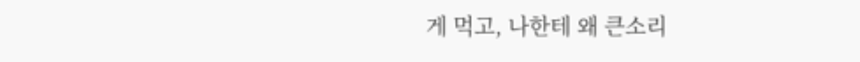게 먹고, 나한테 왜 큰소리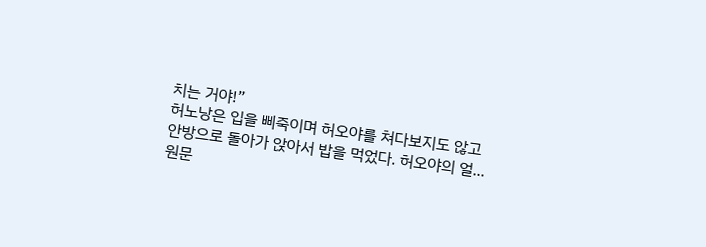치는 거야!”
허노낭은 입을 삐죽이며 허오야를 쳐다보지도 않고 안방으로 돌아가 앉아서 밥을 먹었다. 허오야의 얼...
원문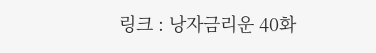링크 : 낭자금리운 40화